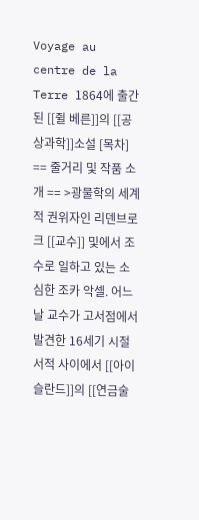Voyage au centre de la Terre 1864에 출간된 [[쥘 베른]]의 [[공상과학]]소설 [목차] == 줄거리 및 작품 소개 == >광물학의 세계적 권위자인 리덴브로크 [[교수]] 및에서 조수로 일하고 있는 소심한 조카 악셀. 어느 날 교수가 고서점에서 발견한 16세기 시절 서적 사이에서 [[아이슬란드]]의 [[연금술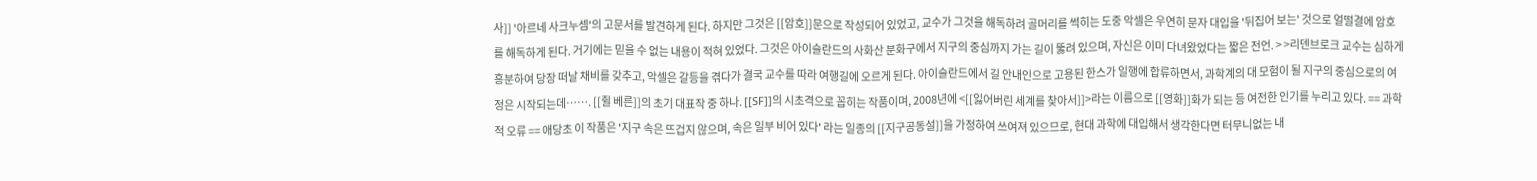사]] '아르네 사크누셈'의 고문서를 발견하게 된다. 하지만 그것은 [[암호]]문으로 작성되어 있었고, 교수가 그것을 해독하려 골머리를 썩히는 도중 악셀은 우연히 문자 대입을 '뒤집어 보는' 것으로 얼떨결에 암호를 해독하게 된다. 거기에는 믿을 수 없는 내용이 적혀 있었다. 그것은 아이슬란드의 사화산 분화구에서 지구의 중심까지 가는 길이 뚫려 있으며, 자신은 이미 다녀왔었다는 짧은 전언. > >리덴브로크 교수는 심하게 흥분하여 당장 떠날 채비를 갖추고, 악셀은 갈등을 겪다가 결국 교수를 따라 여행길에 오르게 된다. 아이슬란드에서 길 안내인으로 고용된 한스가 일행에 합류하면서, 과학계의 대 모험이 될 지구의 중심으로의 여정은 시작되는데……. [[쥘 베른]]의 초기 대표작 중 하나. [[SF]]의 시초격으로 꼽히는 작품이며, 2008년에 <[[잃어버린 세계를 찾아서]]>라는 이름으로 [[영화]]화가 되는 등 여전한 인기를 누리고 있다. == 과학적 오류 == 애당초 이 작품은 '지구 속은 뜨겁지 않으며, 속은 일부 비어 있다' 라는 일종의 [[지구공동설]]을 가정하여 쓰여져 있으므로, 현대 과학에 대입해서 생각한다면 터무니없는 내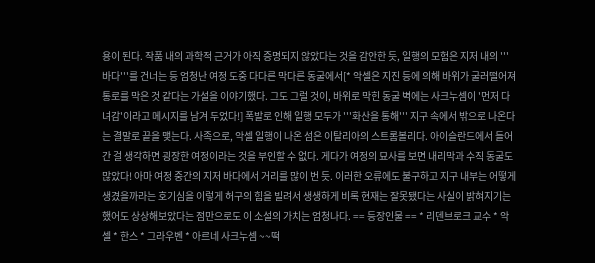용이 된다. 작품 내의 과학적 근거가 아직 증명되지 않았다는 것을 감안한 듯, 일행의 모험은 지저 내의 '''바다'''를 건너는 등 엄청난 여정 도중 다다른 막다른 동굴에서[* 악셀은 지진 등에 의해 바위가 굴러떨어져 통로를 막은 것 같다는 가설을 이야기했다. 그도 그럴 것이, 바위로 막힌 동굴 벽에는 사크누셈이 '먼저 다녀감'이라고 메시지를 남겨 두었다!] 폭발로 인해 일행 모두가 '''화산을 통해''' 지구 속에서 밖으로 나온다는 결말로 끝을 맺는다. 사족으로, 악셀 일행이 나온 섬은 이탈리아의 스트롬볼리다. 아이슬란드에서 들어간 걸 생각하면 굉장한 여정이라는 것을 부인할 수 없다. 게다가 여정의 묘사를 보면 내리막과 수직 동굴도 많았다! 아마 여정 중간의 지저 바다에서 거리를 많이 번 듯. 이러한 오류에도 불구하고 지구 내부는 어떻게 생겼을까라는 호기심을 이렇게 허구의 힘을 빌려서 생생하게 비록 현재는 잘못됐다는 사실이 밝혀지기는 했어도 상상해보았다는 점만으로도 이 소설의 가치는 엄청나다. == 등장인물 == * 리덴브로크 교수 * 악셀 * 한스 * 그라우벤 * 아르네 사크누셈 ~~떡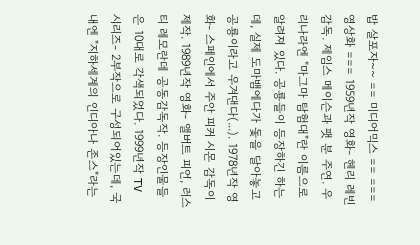밥 살포자~~ == 미디어믹스 == === 영상화 === 1959년작 영화- 헨리 레빈 감독. 제임스 메이슨과 팻 분 주연. 우리나라엔 "마그마 탐험대"란 이름으로 알려져 있다. 공룡들이 등장하긴 하는데, 실제 도마뱀에다가 돛을 달아놓고 공룡이라고 우겨댄다(...). 1978년작 영화- 스페인에서 주안 피커 시몬 감독이 제작. 1989년작 영화- 앨버트 피언, 러스티 레모란데 공동감독작. 등장인물들은 10대로 각색되었다. 1999년작 TV 시리즈- 2부작으로 구성되어있는데, 국내엔 "지하세계의 인디아나 존스"라는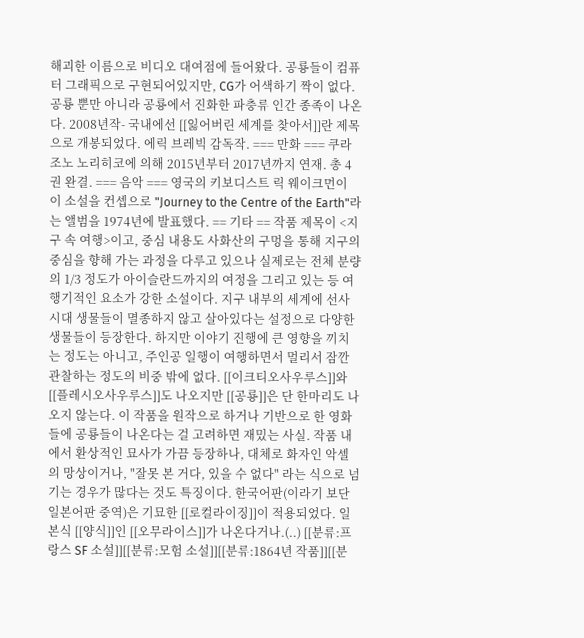해괴한 이름으로 비디오 대여점에 들어왔다. 공룡들이 컴퓨터 그래픽으로 구현되어있지만, CG가 어색하기 짝이 없다. 공룡 뿐만 아니라 공룡에서 진화한 파충류 인간 종족이 나온다. 2008년작- 국내에선 [[잃어버린 세계를 찾아서]]란 제목으로 개봉되었다. 에릭 브레빅 감독작. === 만화 === 쿠라조노 노리히코에 의해 2015년부터 2017년까지 연재. 총 4권 완결. === 음악 === 영국의 키보디스트 릭 웨이크먼이 이 소설을 컨셉으로 "Journey to the Centre of the Earth"라는 앨범을 1974년에 발표했다. == 기타 == 작품 제목이 <지구 속 여행>이고, 중심 내용도 사화산의 구멍을 통해 지구의 중심을 향해 가는 과정을 다루고 있으나 실제로는 전체 분량의 1/3 정도가 아이슬란드까지의 여정을 그리고 있는 등 여행기적인 요소가 강한 소설이다. 지구 내부의 세계에 선사시대 생물들이 멸종하지 않고 살아있다는 설정으로 다양한 생물들이 등장한다. 하지만 이야기 진행에 큰 영향을 끼치는 정도는 아니고, 주인공 일행이 여행하면서 멀리서 잠깐 관찰하는 정도의 비중 밖에 없다. [[이크티오사우루스]]와[[플레시오사우루스]]도 나오지만 [[공룡]]은 단 한마리도 나오지 않는다. 이 작품을 원작으로 하거나 기반으로 한 영화들에 공룡들이 나온다는 걸 고려하면 재밌는 사실. 작품 내에서 환상적인 묘사가 가끔 등장하나, 대체로 화자인 악셀의 망상이거나, "잘못 본 거다, 있을 수 없다" 라는 식으로 넘기는 경우가 많다는 것도 특징이다. 한국어판(이라기 보단 일본어판 중역)은 기묘한 [[로컬라이징]]이 적용되었다. 일본식 [[양식]]인 [[오무라이스]]가 나온다거나.(..) [[분류:프랑스 SF 소설]][[분류:모험 소설]][[분류:1864년 작품]][[분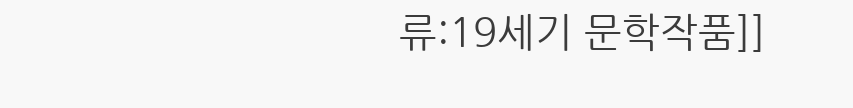류:19세기 문학작품]]